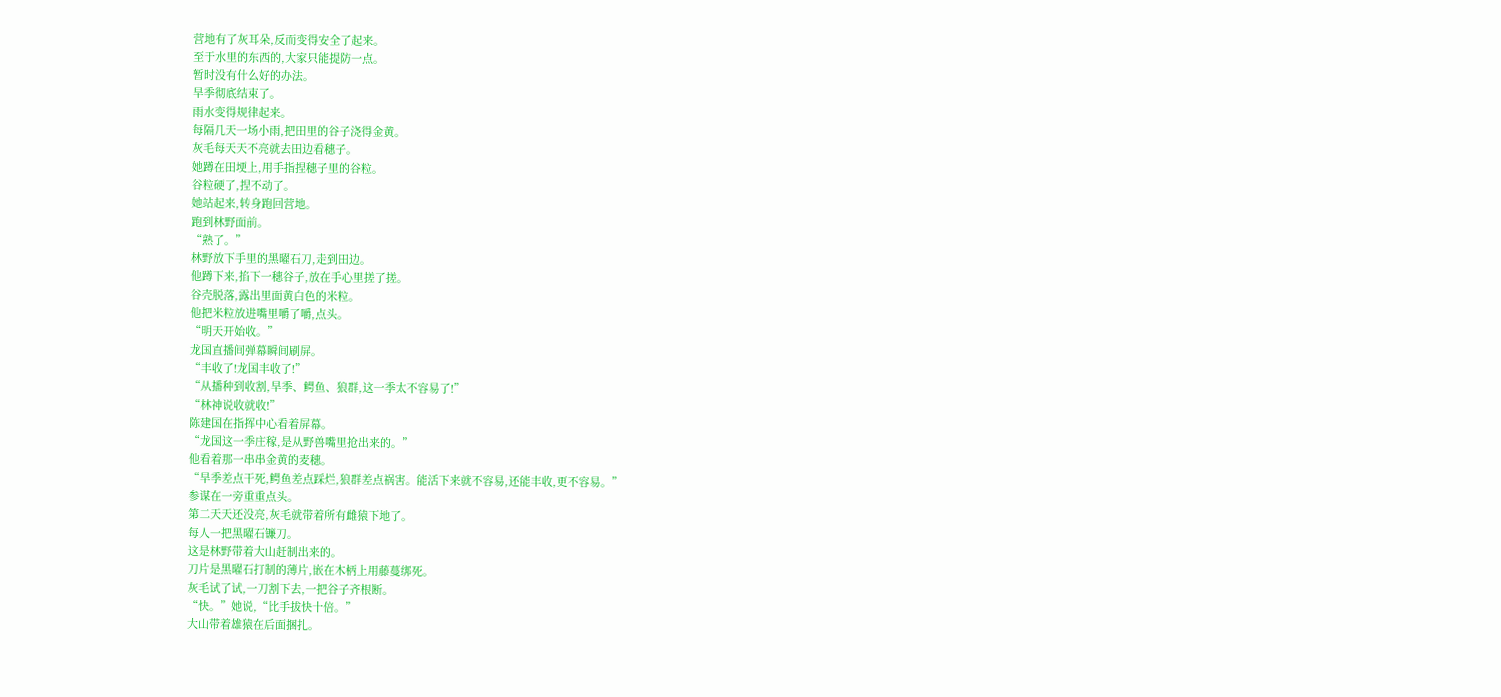营地有了灰耳朵,反而变得安全了起来。
至于水里的东西的,大家只能提防一点。
暂时没有什么好的办法。
旱季彻底结束了。
雨水变得规律起来。
每隔几天一场小雨,把田里的谷子浇得金黄。
灰毛每天天不亮就去田边看穗子。
她蹲在田埂上,用手指捏穗子里的谷粒。
谷粒硬了,捏不动了。
她站起来,转身跑回营地。
跑到林野面前。
“熟了。”
林野放下手里的黑曜石刀,走到田边。
他蹲下来,掐下一穗谷子,放在手心里搓了搓。
谷壳脱落,露出里面黄白色的米粒。
他把米粒放进嘴里嚼了嚼,点头。
“明天开始收。”
龙国直播间弹幕瞬间刷屏。
“丰收了!龙国丰收了!”
“从播种到收割,旱季、鳄鱼、狼群,这一季太不容易了!”
“林神说收就收!”
陈建国在指挥中心看着屏幕。
“龙国这一季庄稼,是从野兽嘴里抢出来的。”
他看着那一串串金黄的麦穗。
“旱季差点干死,鳄鱼差点踩烂,狼群差点祸害。能活下来就不容易,还能丰收,更不容易。”
参谋在一旁重重点头。
第二天天还没亮,灰毛就带着所有雌猿下地了。
每人一把黑曜石镰刀。
这是林野带着大山赶制出来的。
刀片是黑曜石打制的薄片,嵌在木柄上用藤蔓绑死。
灰毛试了试,一刀割下去,一把谷子齐根断。
“快。”她说,“比手拔快十倍。”
大山带着雄猿在后面捆扎。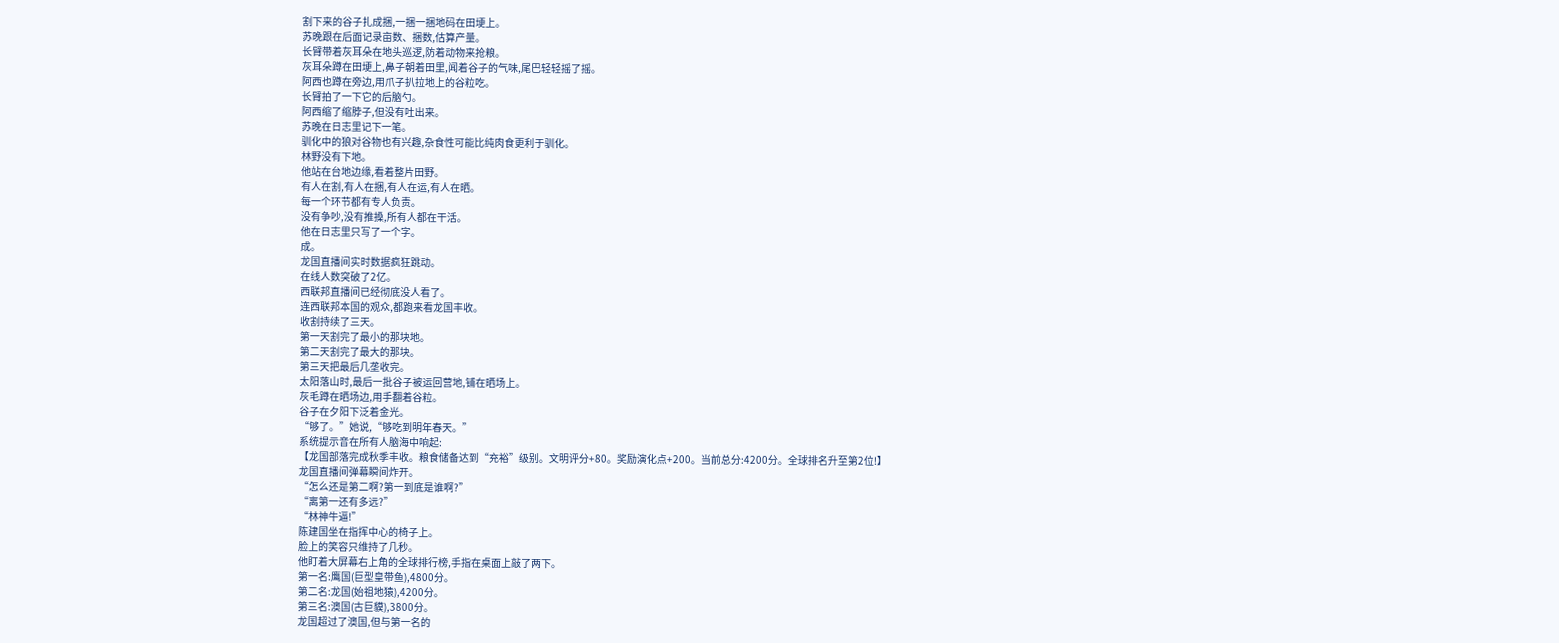割下来的谷子扎成捆,一捆一捆地码在田埂上。
苏晚跟在后面记录亩数、捆数,估算产量。
长臂带着灰耳朵在地头巡逻,防着动物来抢粮。
灰耳朵蹲在田埂上,鼻子朝着田里,闻着谷子的气味,尾巴轻轻摇了摇。
阿西也蹲在旁边,用爪子扒拉地上的谷粒吃。
长臂拍了一下它的后脑勺。
阿西缩了缩脖子,但没有吐出来。
苏晚在日志里记下一笔。
驯化中的狼对谷物也有兴趣,杂食性可能比纯肉食更利于驯化。
林野没有下地。
他站在台地边缘,看着整片田野。
有人在割,有人在捆,有人在运,有人在晒。
每一个环节都有专人负责。
没有争吵,没有推搡,所有人都在干活。
他在日志里只写了一个字。
成。
龙国直播间实时数据疯狂跳动。
在线人数突破了2亿。
西联邦直播间已经彻底没人看了。
连西联邦本国的观众,都跑来看龙国丰收。
收割持续了三天。
第一天割完了最小的那块地。
第二天割完了最大的那块。
第三天把最后几垄收完。
太阳落山时,最后一批谷子被运回营地,铺在晒场上。
灰毛蹲在晒场边,用手翻着谷粒。
谷子在夕阳下泛着金光。
“够了。”她说,“够吃到明年春天。”
系统提示音在所有人脑海中响起:
【龙国部落完成秋季丰收。粮食储备达到“充裕”级别。文明评分+80。奖励演化点+200。当前总分:4200分。全球排名升至第2位!】
龙国直播间弹幕瞬间炸开。
“怎么还是第二啊?第一到底是谁啊?”
“离第一还有多远?”
“林神牛逼!”
陈建国坐在指挥中心的椅子上。
脸上的笑容只维持了几秒。
他盯着大屏幕右上角的全球排行榜,手指在桌面上敲了两下。
第一名:鹰国(巨型皇带鱼),4800分。
第二名:龙国(始祖地猿),4200分。
第三名:澳国(古巨貘),3800分。
龙国超过了澳国,但与第一名的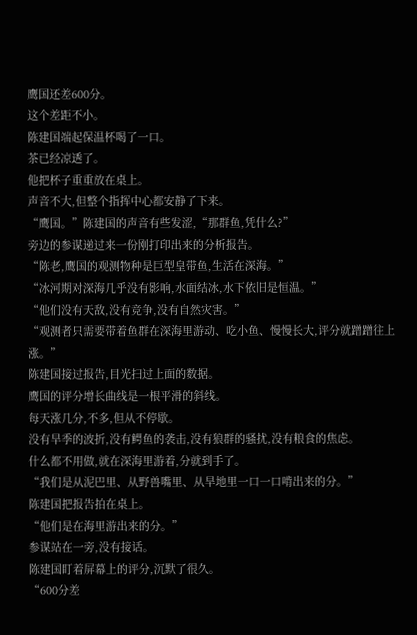鹰国还差600分。
这个差距不小。
陈建国端起保温杯喝了一口。
茶已经凉透了。
他把杯子重重放在桌上。
声音不大,但整个指挥中心都安静了下来。
“鹰国。”陈建国的声音有些发涩,“那群鱼,凭什么?”
旁边的参谋递过来一份刚打印出来的分析报告。
“陈老,鹰国的观测物种是巨型皇带鱼,生活在深海。”
“冰河期对深海几乎没有影响,水面结冰,水下依旧是恒温。”
“他们没有天敌,没有竞争,没有自然灾害。”
“观测者只需要带着鱼群在深海里游动、吃小鱼、慢慢长大,评分就蹭蹭往上涨。”
陈建国接过报告,目光扫过上面的数据。
鹰国的评分增长曲线是一根平滑的斜线。
每天涨几分,不多,但从不停歇。
没有旱季的波折,没有鳄鱼的袭击,没有狼群的骚扰,没有粮食的焦虑。
什么都不用做,就在深海里游着,分就到手了。
“我们是从泥巴里、从野兽嘴里、从旱地里一口一口啃出来的分。”
陈建国把报告拍在桌上。
“他们是在海里游出来的分。”
参谋站在一旁,没有接话。
陈建国盯着屏幕上的评分,沉默了很久。
“600分差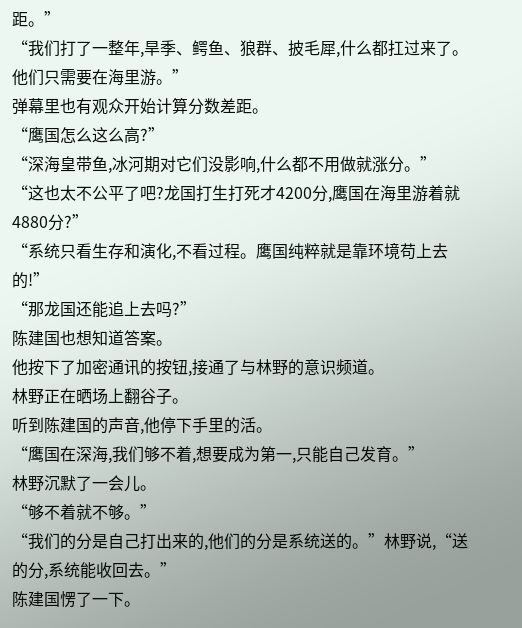距。”
“我们打了一整年,旱季、鳄鱼、狼群、披毛犀,什么都扛过来了。他们只需要在海里游。”
弹幕里也有观众开始计算分数差距。
“鹰国怎么这么高?”
“深海皇带鱼,冰河期对它们没影响,什么都不用做就涨分。”
“这也太不公平了吧?龙国打生打死才4200分,鹰国在海里游着就4880分?”
“系统只看生存和演化,不看过程。鹰国纯粹就是靠环境苟上去的!”
“那龙国还能追上去吗?”
陈建国也想知道答案。
他按下了加密通讯的按钮,接通了与林野的意识频道。
林野正在晒场上翻谷子。
听到陈建国的声音,他停下手里的活。
“鹰国在深海,我们够不着,想要成为第一,只能自己发育。”
林野沉默了一会儿。
“够不着就不够。”
“我们的分是自己打出来的,他们的分是系统送的。”林野说,“送的分,系统能收回去。”
陈建国愣了一下。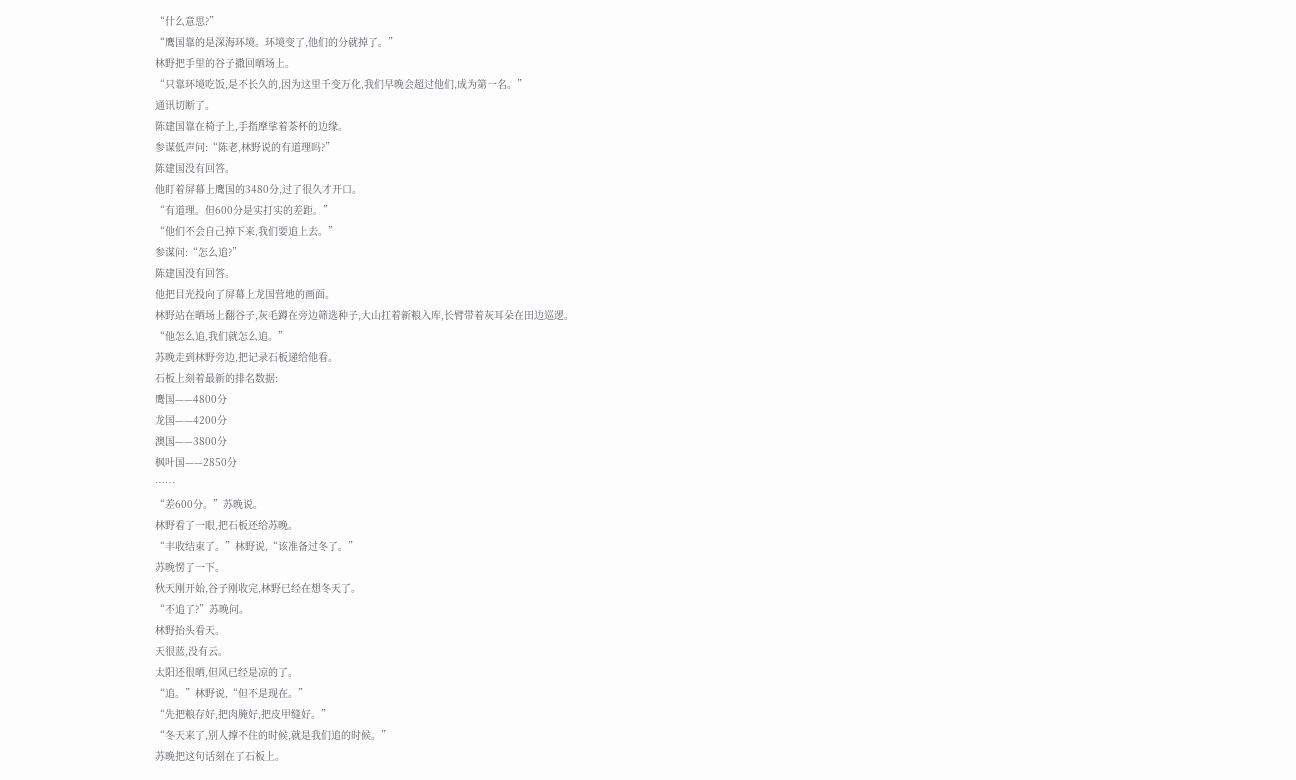“什么意思?”
“鹰国靠的是深海环境。环境变了,他们的分就掉了。”
林野把手里的谷子撒回晒场上。
“只靠环境吃饭,是不长久的,因为这里千变万化,我们早晚会超过他们,成为第一名。”
通讯切断了。
陈建国靠在椅子上,手指摩挲着茶杯的边缘。
参谋低声问:“陈老,林野说的有道理吗?”
陈建国没有回答。
他盯着屏幕上鹰国的3480分,过了很久才开口。
“有道理。但600分是实打实的差距。”
“他们不会自己掉下来,我们要追上去。”
参谋问:“怎么追?”
陈建国没有回答。
他把目光投向了屏幕上龙国营地的画面。
林野站在晒场上翻谷子,灰毛蹲在旁边筛选种子,大山扛着新粮入库,长臂带着灰耳朵在田边巡逻。
“他怎么追,我们就怎么追。”
苏晚走到林野旁边,把记录石板递给他看。
石板上刻着最新的排名数据:
鹰国——4800分
龙国——4200分
澳国——3800分
枫叶国——2850分
……
“差600分。”苏晚说。
林野看了一眼,把石板还给苏晚。
“丰收结束了。”林野说,“该准备过冬了。”
苏晚愣了一下。
秋天刚开始,谷子刚收完,林野已经在想冬天了。
“不追了?”苏晚问。
林野抬头看天。
天很蓝,没有云。
太阳还很晒,但风已经是凉的了。
“追。”林野说,“但不是现在。”
“先把粮存好,把肉腌好,把皮甲缝好。”
“冬天来了,别人撑不住的时候,就是我们追的时候。”
苏晚把这句话刻在了石板上。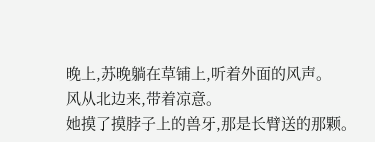晚上,苏晚躺在草铺上,听着外面的风声。
风从北边来,带着凉意。
她摸了摸脖子上的兽牙,那是长臂送的那颗。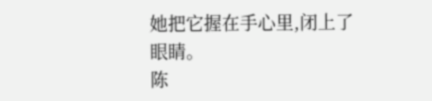她把它握在手心里,闭上了眼睛。
陈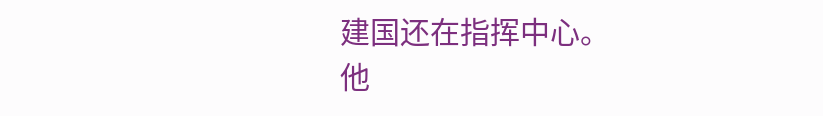建国还在指挥中心。
他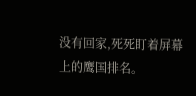没有回家,死死盯着屏幕上的鹰国排名。